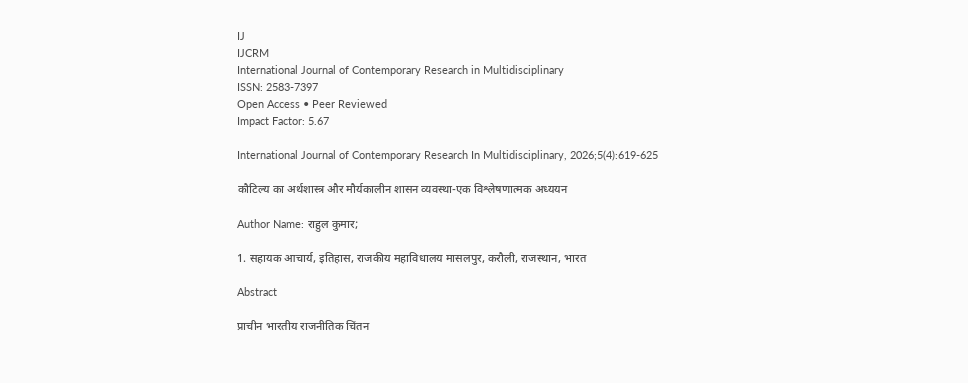IJ
IJCRM
International Journal of Contemporary Research in Multidisciplinary
ISSN: 2583-7397
Open Access • Peer Reviewed
Impact Factor: 5.67

International Journal of Contemporary Research In Multidisciplinary, 2026;5(4):619-625

कौटिल्य का अर्थशास्त्र और मौर्यकालीन शासन व्यवस्था-एक विश्लेषणात्मक अध्ययन

Author Name: राहुल कुमार;

1. सहायक आचार्य, इतिहास, राजकीय महाविधालय मासलपुर, करौली, राजस्थान, भारत

Abstract

प्राचीन भारतीय राजनीतिक चिंतन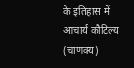के इतिहास में आचार्य कौटिल्य (चाणक्य)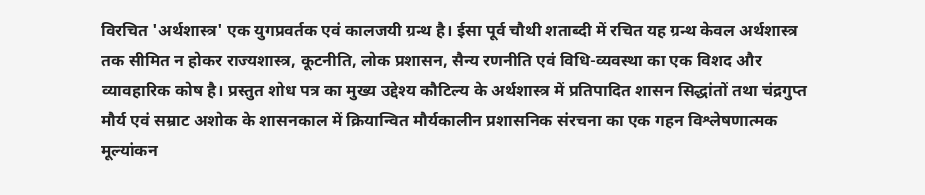विरचित 'अर्थशास्त्र' एक युगप्रवर्तक एवं कालजयी ग्रन्थ है। ईसा पूर्व चौथी शताब्दी में रचित यह ग्रन्थ केवल अर्थशास्त्र तक सीमित न होकर राज्यशास्त्र, कूटनीति, लोक प्रशासन, सैन्य रणनीति एवं विधि-व्यवस्था का एक विशद और व्यावहारिक कोष है। प्रस्तुत शोध पत्र का मुख्य उद्देश्य कौटिल्य के अर्थशास्त्र में प्रतिपादित शासन सिद्धांतों तथा चंद्रगुप्त मौर्य एवं सम्राट अशोक के शासनकाल में क्रियान्वित मौर्यकालीन प्रशासनिक संरचना का एक गहन विश्लेषणात्मक मूल्यांकन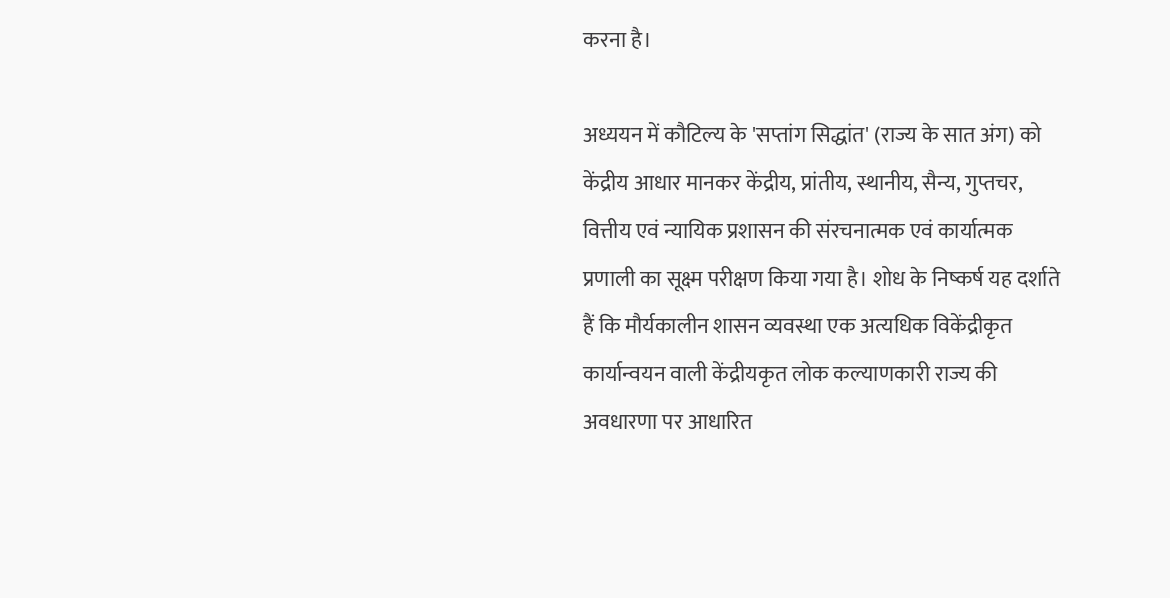करना है।

अध्ययन में कौटिल्य के 'सप्तांग सिद्धांत' (राज्य के सात अंग) को केंद्रीय आधार मानकर केंद्रीय, प्रांतीय, स्थानीय, सैन्य, गुप्तचर, वित्तीय एवं न्यायिक प्रशासन की संरचनात्मक एवं कार्यात्मक प्रणाली का सूक्ष्म परीक्षण किया गया है। शोध के निष्कर्ष यह दर्शाते हैं कि मौर्यकालीन शासन व्यवस्था एक अत्यधिक विकेंद्रीकृत कार्यान्वयन वाली केंद्रीयकृत लोक कल्याणकारी राज्य की अवधारणा पर आधारित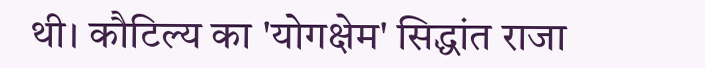थी। कौटिल्य का 'योगक्षेम' सिद्धांत राजा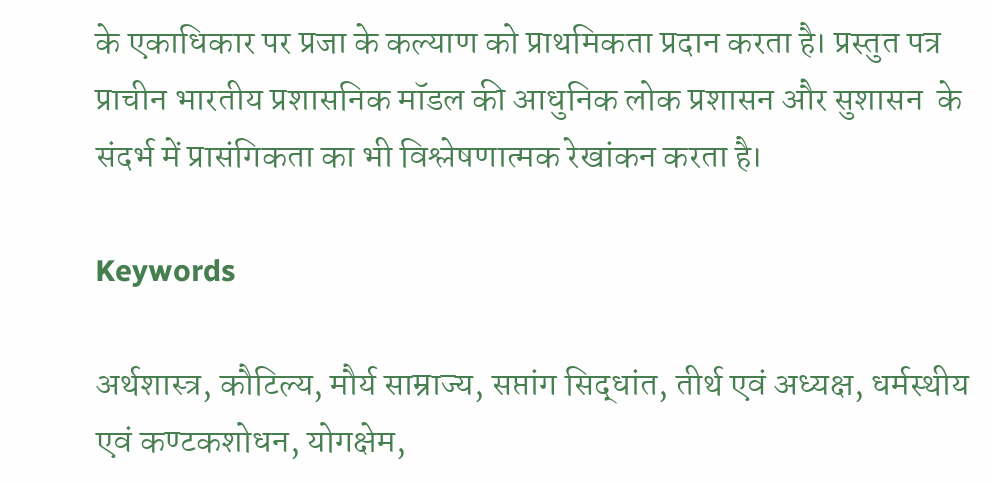के एकाधिकार पर प्रजा के कल्याण को प्राथमिकता प्रदान करता है। प्रस्तुत पत्र प्राचीन भारतीय प्रशासनिक मॉडल की आधुनिक लोक प्रशासन और सुशासन  के संदर्भ में प्रासंगिकता का भी विश्लेषणात्मक रेखांकन करता है।

Keywords

अर्थशास्त्र, कौटिल्य, मौर्य साम्राज्य, सप्तांग सिद्धांत, तीर्थ एवं अध्यक्ष, धर्मस्थीय एवं कण्टकशोधन, योगक्षेम,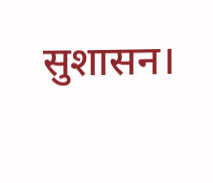सुशासन।